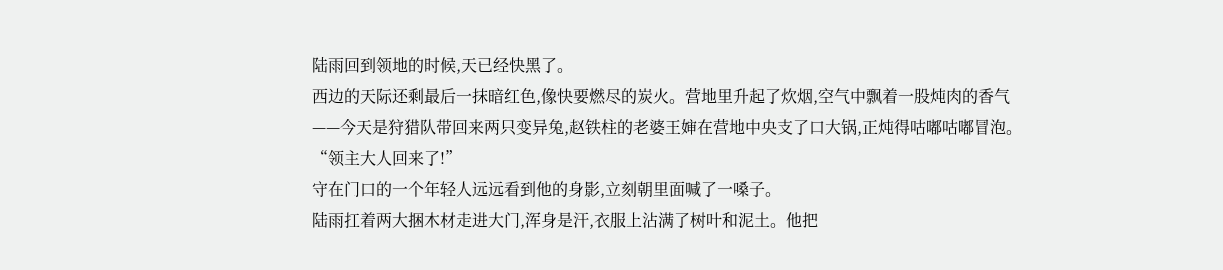陆雨回到领地的时候,天已经快黑了。
西边的天际还剩最后一抹暗红色,像快要燃尽的炭火。营地里升起了炊烟,空气中飘着一股炖肉的香气——今天是狩猎队带回来两只变异兔,赵铁柱的老婆王婶在营地中央支了口大锅,正炖得咕嘟咕嘟冒泡。
“领主大人回来了!”
守在门口的一个年轻人远远看到他的身影,立刻朝里面喊了一嗓子。
陆雨扛着两大捆木材走进大门,浑身是汗,衣服上沾满了树叶和泥土。他把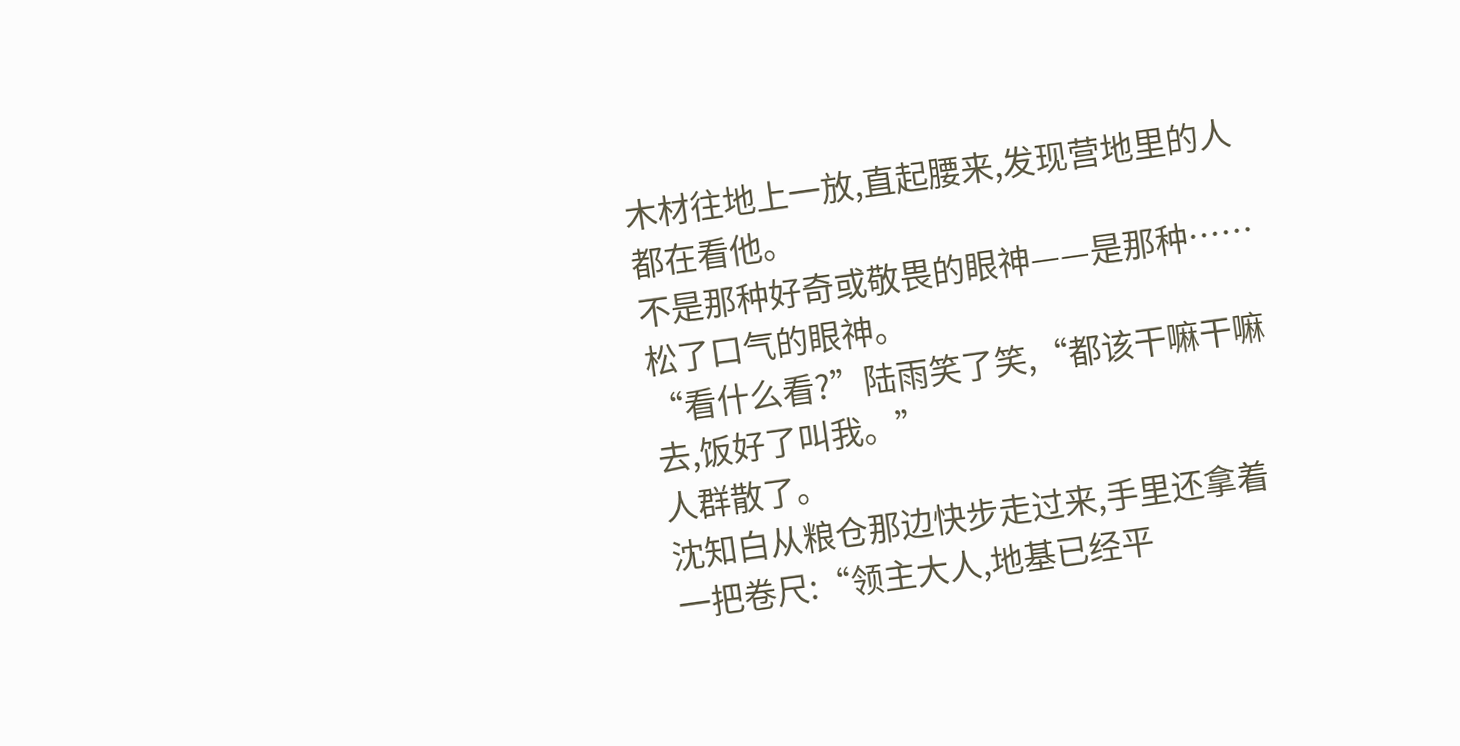木材往地上一放,直起腰来,发现营地里的人都在看他。
不是那种好奇或敬畏的眼神——是那种……松了口气的眼神。
“看什么看?”陆雨笑了笑,“都该干嘛干嘛去,饭好了叫我。”
人群散了。
沈知白从粮仓那边快步走过来,手里还拿着一把卷尺:“领主大人,地基已经平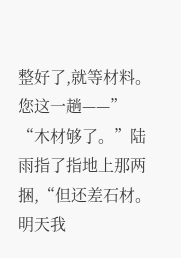整好了,就等材料。您这一趟——”
“木材够了。”陆雨指了指地上那两捆,“但还差石材。明天我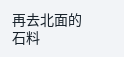再去北面的石料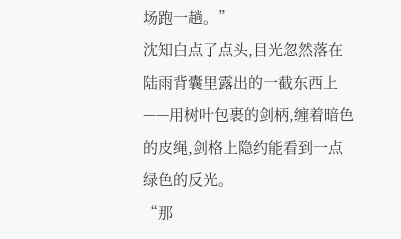场跑一趟。”
沈知白点了点头,目光忽然落在陆雨背囊里露出的一截东西上——用树叶包裹的剑柄,缠着暗色的皮绳,剑格上隐约能看到一点绿色的反光。
“那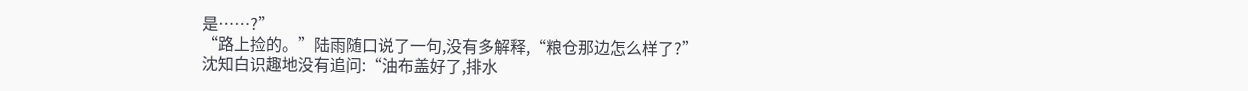是……?”
“路上捡的。”陆雨随口说了一句,没有多解释,“粮仓那边怎么样了?”
沈知白识趣地没有追问:“油布盖好了,排水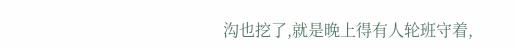沟也挖了,就是晚上得有人轮班守着,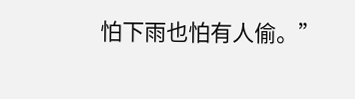怕下雨也怕有人偷。”